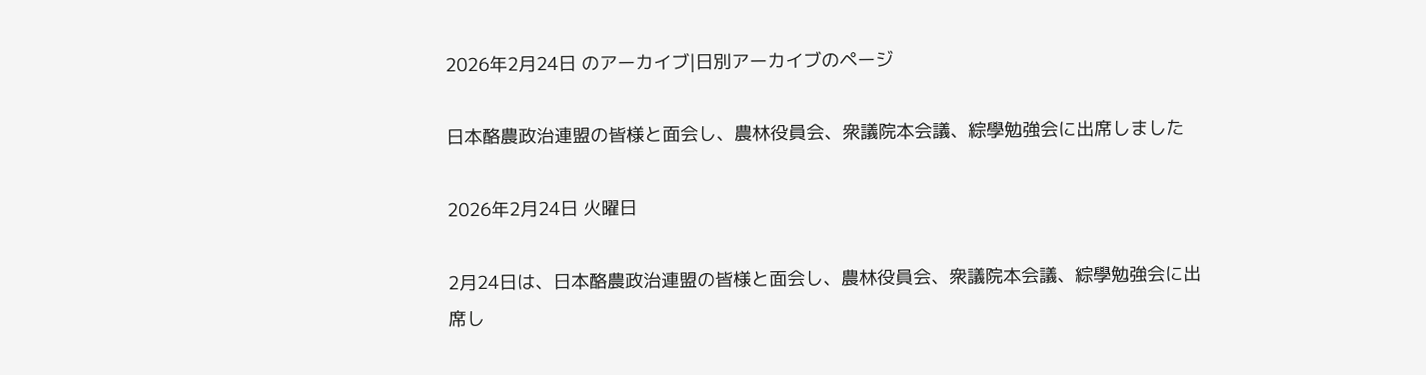2026年2月24日 のアーカイブ|日別アーカイブのページ

日本酪農政治連盟の皆様と面会し、農林役員会、衆議院本会議、綜學勉強会に出席しました

2026年2月24日 火曜日

2月24日は、日本酪農政治連盟の皆様と面会し、農林役員会、衆議院本会議、綜學勉強会に出席し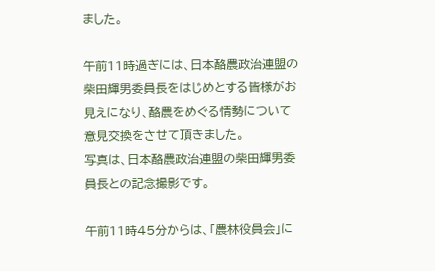ました。

午前11時過ぎには、日本酪農政治連盟の柴田輝男委員長をはじめとする皆様がお見えになり、酪農をめぐる情勢について意見交換をさせて頂きました。
写真は、日本酪農政治連盟の柴田輝男委員長との記念撮影です。

午前11時45分からは、「農林役員会」に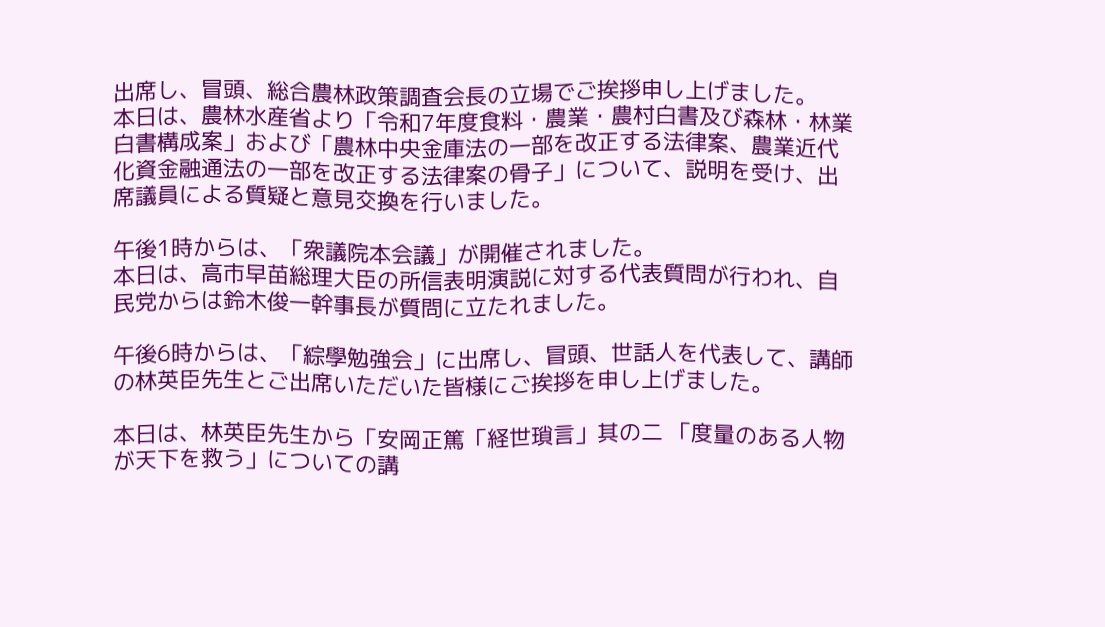出席し、冒頭、総合農林政策調査会長の立場でご挨拶申し上げました。
本日は、農林水産省より「令和7年度食料・農業・農村白書及び森林・林業白書構成案」および「農林中央金庫法の一部を改正する法律案、農業近代化資金融通法の一部を改正する法律案の骨子」について、説明を受け、出席議員による質疑と意見交換を行いました。

午後1時からは、「衆議院本会議」が開催されました。
本日は、高市早苗総理大臣の所信表明演説に対する代表質問が行われ、自民党からは鈴木俊一幹事長が質問に立たれました。

午後6時からは、「綜學勉強会」に出席し、冒頭、世話人を代表して、講師の林英臣先生とご出席いただいた皆様にご挨拶を申し上げました。

本日は、林英臣先生から「安岡正篤「経世瑣言」其の二 「度量のある人物が天下を救う」についての講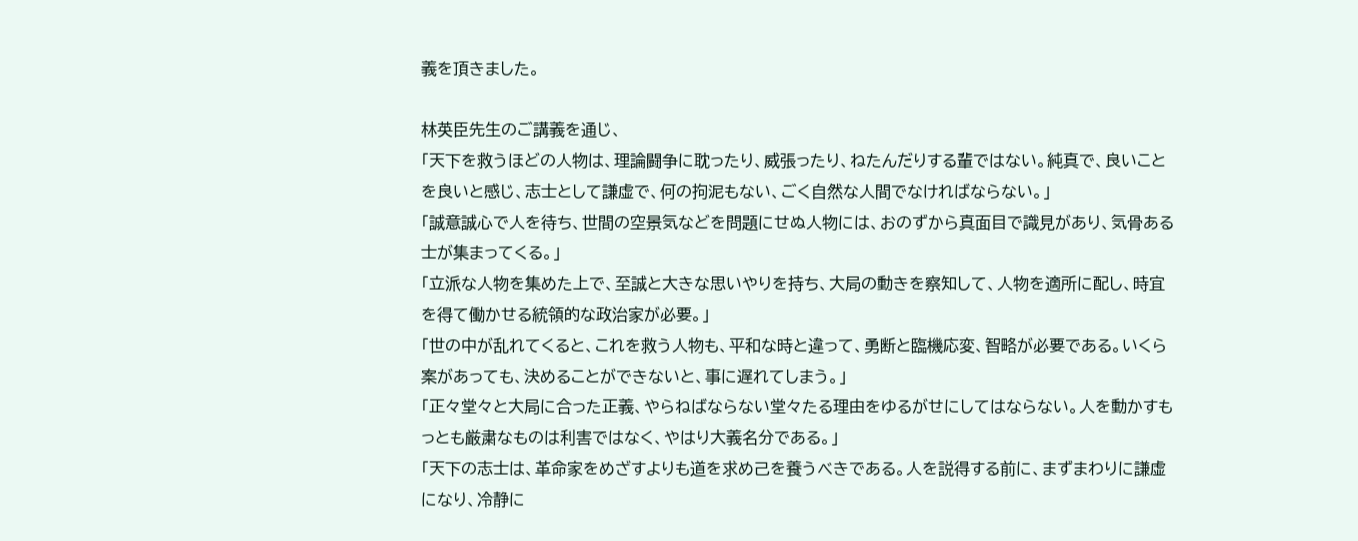義を頂きました。

林英臣先生のご講義を通じ、
「天下を救うほどの人物は、理論闘争に耽ったり、威張ったり、ねたんだりする輩ではない。純真で、良いことを良いと感じ、志士として謙虚で、何の拘泥もない、ごく自然な人間でなければならない。」
「誠意誠心で人を待ち、世間の空景気などを問題にせぬ人物には、おのずから真面目で識見があり、気骨ある士が集まってくる。」
「立派な人物を集めた上で、至誠と大きな思いやりを持ち、大局の動きを察知して、人物を適所に配し、時宜を得て働かせる統領的な政治家が必要。」
「世の中が乱れてくると、これを救う人物も、平和な時と違って、勇断と臨機応変、智略が必要である。いくら案があっても、決めることができないと、事に遅れてしまう。」
「正々堂々と大局に合った正義、やらねばならない堂々たる理由をゆるがせにしてはならない。人を動かすもっとも厳粛なものは利害ではなく、やはり大義名分である。」
「天下の志士は、革命家をめざすよりも道を求め己を養うべきである。人を説得する前に、まずまわりに謙虚になり、冷静に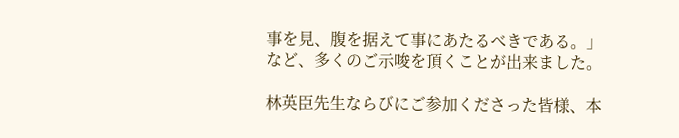事を見、腹を据えて事にあたるべきである。」
など、多くのご示唆を頂くことが出来ました。

林英臣先生ならびにご参加くださった皆様、本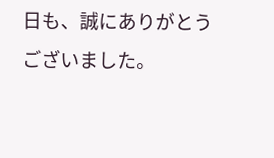日も、誠にありがとうございました。